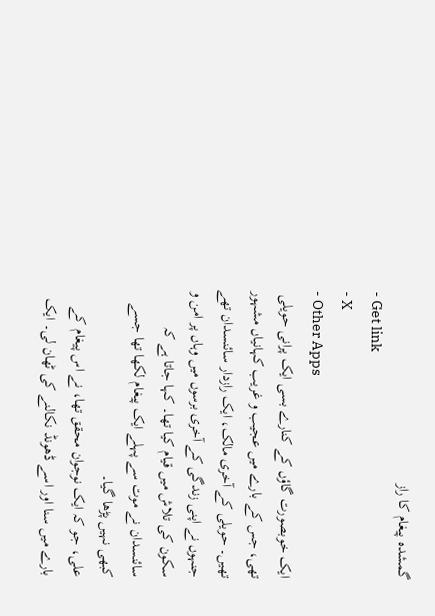گمشدہ پیغام کا راز
- Get link
- X
- Other Apps
ایک خوبصورت گاؤں کے کنارے بسی ایک پرانی حویلی تھی، جس کے بارے میں عجیب و غریب کہانیاں مشہور تھیں۔ حویلی کے آخری مالک، ایک رازدار سائنسدان تھے جنہوں نے اپنی زندگی کے آخری برسوں میں وہاں پر امن و سکون کی تلاش میں قیام کیا تھا۔ کہا جاتا ہے کہ سائنسدان نے موت سے پہلے ایک پیغام لکھا تھا جسے کبھی نہیں پڑھا گیا۔
علی، جو کہ ایک نوجوان محقق تھا، نے اس پیغام کے بارے میں سنا اور اسے ڈھونڈ نکالنے کی ٹھان لی۔ ایک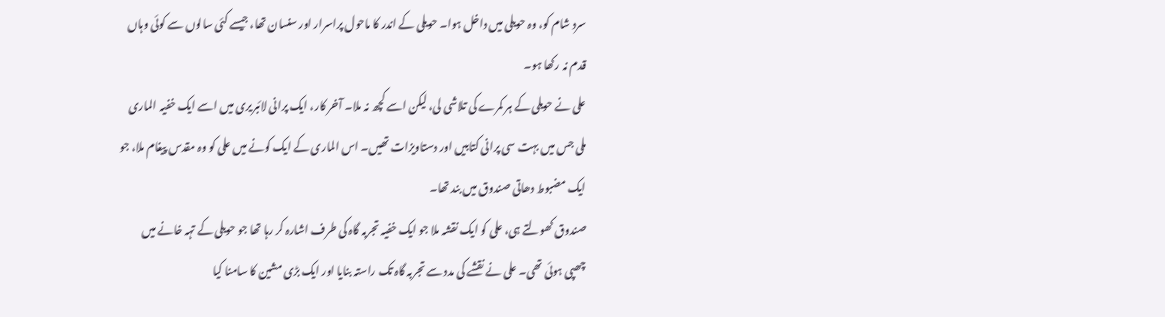سرد شام کو، وہ حویلی میں داخل ہوا۔ حویلی کے اندر کا ماحول پراسرار اور سنسان تھا، جیسے کئی سالوں سے کوئی وہاں قدم نہ رکھا ہو۔
علی نے حویلی کے ہر کمرے کی تلاشی لی، لیکن اسے کچھ نہ ملا۔ آخر کار، ایک پرانی لائبریری میں اسے ایک خفیہ الماری ملی جس میں بہت سی پرانی کتابیں اور دستاویزات تھیں۔ اس الماری کے ایک کونے میں علی کو وہ مقدس پیغام ملا، جو ایک مضبوط دھاتی صندوق میں بند تھا۔
صندوق کھولتے ہی، علی کو ایک نقشہ ملا جو ایک خفیہ تجربہ گاہ کی طرف اشارہ کر رہا تھا جو حویلی کے تہہ خانے میں چھپی ہوئی تھی۔ علی نے نقشے کی مدد سے تجربہ گاہ تک راستہ بنایا اور ایک بڑی مشین کا سامنا کیا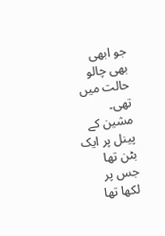جو ابھی بھی چالو حالت میں تھی۔
مشین کے پینل پر ایک بٹن تھا جس پر لکھا تھا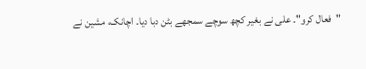"فعال کرو"۔ علی نے بغیر کچھ سوچے سمجھے بٹن دبا دیا۔ اچانک، مشین نے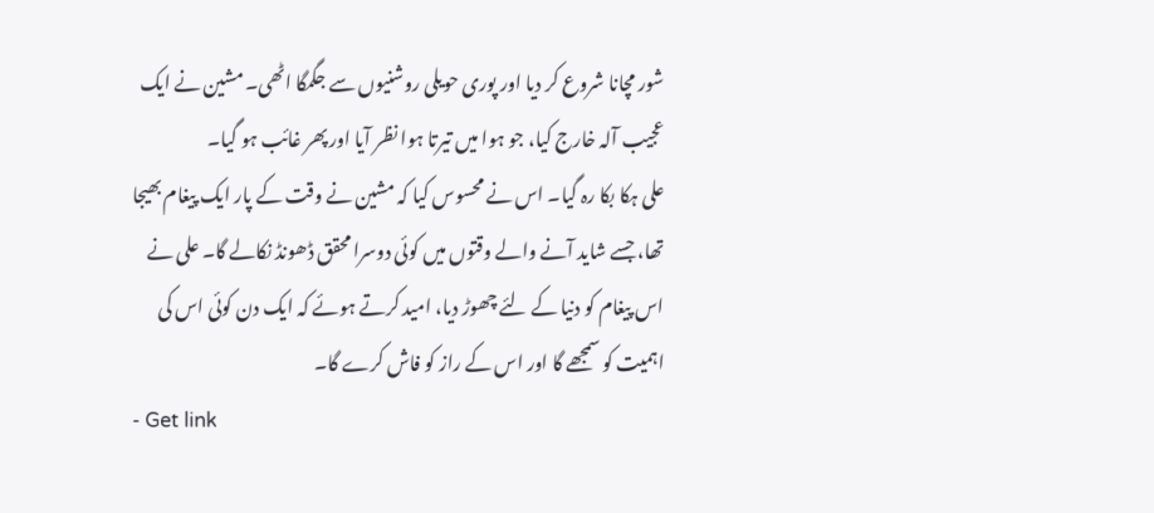شور مچانا شروع کر دیا اور پوری حویلی روشنیوں سے جگمگا اٹھی۔ مشین نے ایک عجیب آلہ خارج کیا، جو ہوا میں تیرتا ہوا نظر آیا اور پھر غائب ہو گیا۔
علی ہکا بکا رہ گیا۔ اس نے محسوس کیا کہ مشین نے وقت کے پار ایک پیغام بھیجا تھا، جسے شاید آنے والے وقتوں میں کوئی دوسرا محقق ڈھونڈ نکالے گا۔ علی نے اس پیغام کو دنیا کے لئے چھوڑ دیا، امید کرتے ہوئے کہ ایک دن کوئی اس کی اہمیت کو سمجھے گا اور اس کے راز کو فاش کرے گا۔
- Get link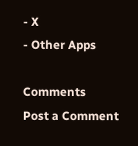- X
- Other Apps

Comments
Post a Comment